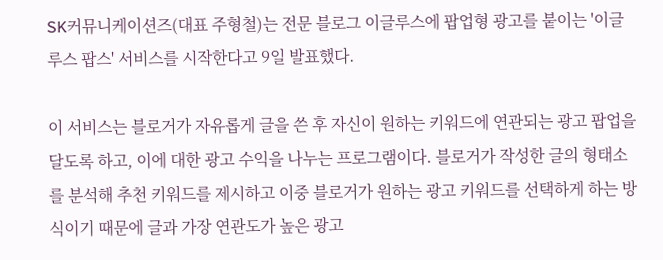SK커뮤니케이션즈(대표 주형철)는 전문 블로그 이글루스에 팝업형 광고를 붙이는 '이글루스 팝스' 서비스를 시작한다고 9일 발표했다.

이 서비스는 블로거가 자유롭게 글을 쓴 후 자신이 원하는 키워드에 연관되는 광고 팝업을 달도록 하고, 이에 대한 광고 수익을 나누는 프로그램이다. 블로거가 작성한 글의 형태소를 분석해 추천 키워드를 제시하고 이중 블로거가 원하는 광고 키워드를 선택하게 하는 방식이기 때문에 글과 가장 연관도가 높은 광고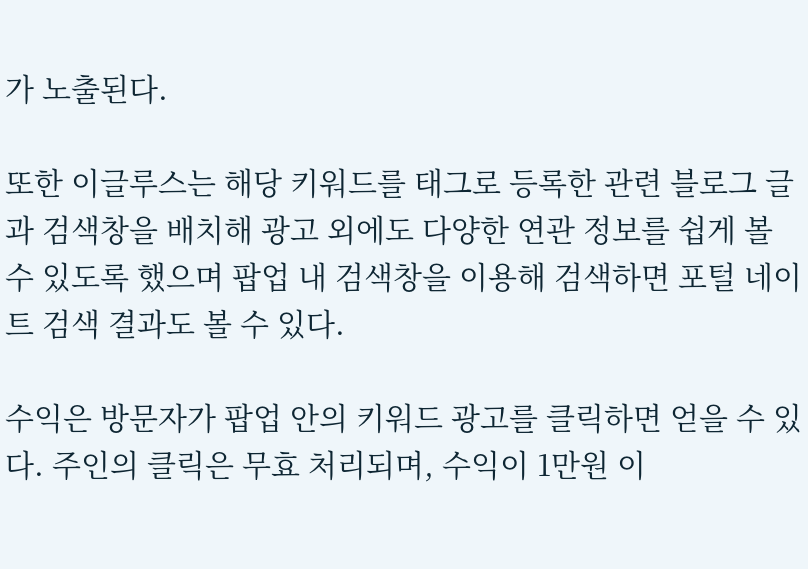가 노출된다.

또한 이글루스는 해당 키워드를 태그로 등록한 관련 블로그 글과 검색창을 배치해 광고 외에도 다양한 연관 정보를 쉽게 볼 수 있도록 했으며 팝업 내 검색창을 이용해 검색하면 포털 네이트 검색 결과도 볼 수 있다.

수익은 방문자가 팝업 안의 키워드 광고를 클릭하면 얻을 수 있다. 주인의 클릭은 무효 처리되며, 수익이 1만원 이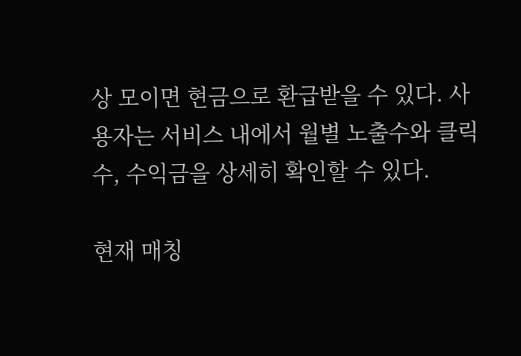상 모이면 현금으로 환급받을 수 있다. 사용자는 서비스 내에서 월별 노출수와 클릭수, 수익금을 상세히 확인할 수 있다.

현재 매칭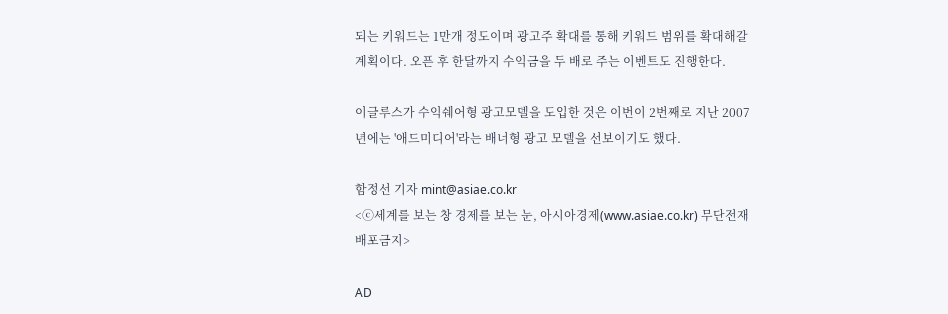되는 키워드는 1만개 정도이며 광고주 확대를 통해 키워드 범위를 확대해갈 계획이다. 오픈 후 한달까지 수익금을 두 배로 주는 이벤트도 진행한다.

이글루스가 수익쉐어형 광고모델을 도입한 것은 이번이 2번째로 지난 2007년에는 '애드미디어'라는 배너형 광고 모델을 선보이기도 했다.

함정선 기자 mint@asiae.co.kr
<ⓒ세계를 보는 창 경제를 보는 눈, 아시아경제(www.asiae.co.kr) 무단전재 배포금지>

AD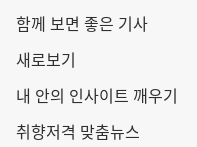함께 보면 좋은 기사

새로보기

내 안의 인사이트 깨우기

취향저격 맞춤뉴스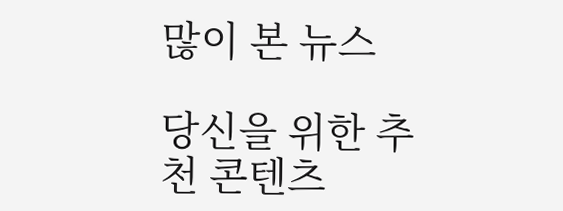많이 본 뉴스

당신을 위한 추천 콘텐츠